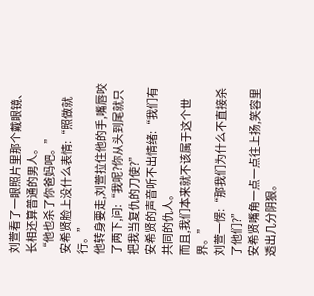刘萱看了一眼照片里那个戴眼镜、长相还算普通的男人。
“他也杀了你爸妈吧。”
安希贤脸上没什么表情:“照做就行。”
他转身要走,刘萱拉住他的手,嘴唇咬了两下,问:“我呢?你从头到尾就只把我当复仇的刀使?”
安希贤的声音听不出情绪:“我们有共同的仇人。
而且,我们本来就不该属于这个世界。”
刘萱一愣:“那我们为什么不直接杀了他们?”
安希贤嘴角一点一点往上扬,笑容里透出几分阴狠。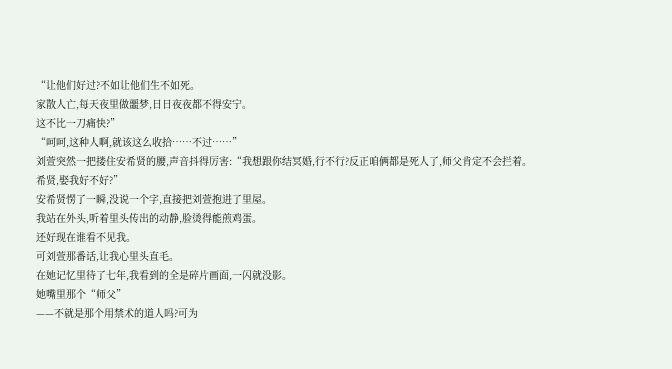“让他们好过?不如让他们生不如死。
家散人亡,每天夜里做噩梦,日日夜夜都不得安宁。
这不比一刀痛快?”
“呵呵,这种人啊,就该这么收拾……不过……”
刘萱突然一把搂住安希贤的腰,声音抖得厉害:“我想跟你结冥婚,行不行?反正咱俩都是死人了,师父肯定不会拦着。
希贤,娶我好不好?”
安希贤愣了一瞬,没说一个字,直接把刘萱抱进了里屋。
我站在外头,听着里头传出的动静,脸烫得能煎鸡蛋。
还好现在谁看不见我。
可刘萱那番话,让我心里头直毛。
在她记忆里待了七年,我看到的全是碎片画面,一闪就没影。
她嘴里那个“师父”
——不就是那个用禁术的道人吗?可为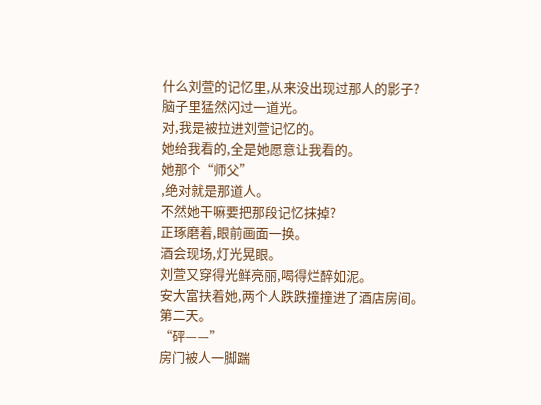什么刘萱的记忆里,从来没出现过那人的影子?
脑子里猛然闪过一道光。
对,我是被拉进刘萱记忆的。
她给我看的,全是她愿意让我看的。
她那个“师父”
,绝对就是那道人。
不然她干嘛要把那段记忆抹掉?
正琢磨着,眼前画面一换。
酒会现场,灯光晃眼。
刘萱又穿得光鲜亮丽,喝得烂醉如泥。
安大富扶着她,两个人跌跌撞撞进了酒店房间。
第二天。
“砰——”
房门被人一脚踹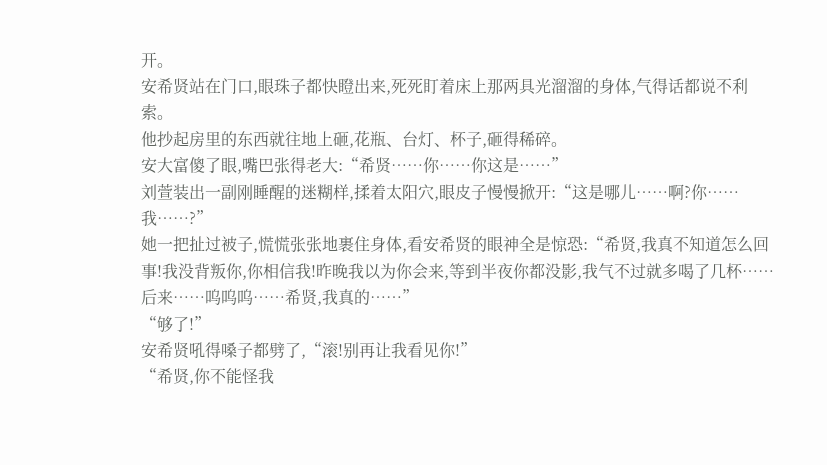开。
安希贤站在门口,眼珠子都快瞪出来,死死盯着床上那两具光溜溜的身体,气得话都说不利索。
他抄起房里的东西就往地上砸,花瓶、台灯、杯子,砸得稀碎。
安大富傻了眼,嘴巴张得老大:“希贤……你……你这是……”
刘萱装出一副刚睡醒的迷糊样,揉着太阳穴,眼皮子慢慢掀开:“这是哪儿……啊?你……我……?”
她一把扯过被子,慌慌张张地裹住身体,看安希贤的眼神全是惊恐:“希贤,我真不知道怎么回事!我没背叛你,你相信我!昨晚我以为你会来,等到半夜你都没影,我气不过就多喝了几杯……后来……呜呜呜……希贤,我真的……”
“够了!”
安希贤吼得嗓子都劈了,“滚!别再让我看见你!”
“希贤,你不能怪我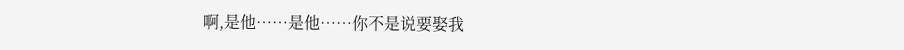啊,是他……是他……你不是说要娶我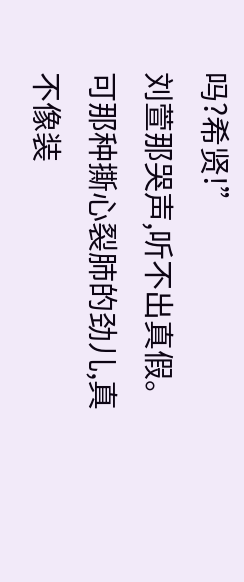吗?希贤!”
刘萱那哭声,听不出真假。
可那种撕心裂肺的劲儿,真不像装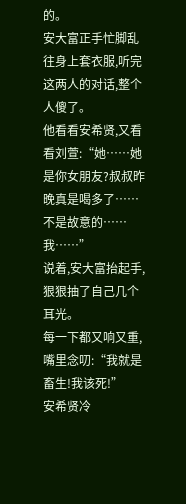的。
安大富正手忙脚乱往身上套衣服,听完这两人的对话,整个人傻了。
他看看安希贤,又看看刘萱:“她……她是你女朋友?叔叔昨晚真是喝多了……不是故意的……我……”
说着,安大富抬起手,狠狠抽了自己几个耳光。
每一下都又响又重,嘴里念叨:“我就是畜生!我该死!”
安希贤冷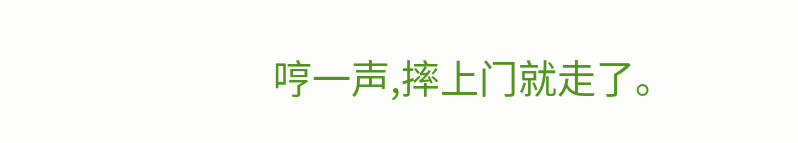哼一声,摔上门就走了。